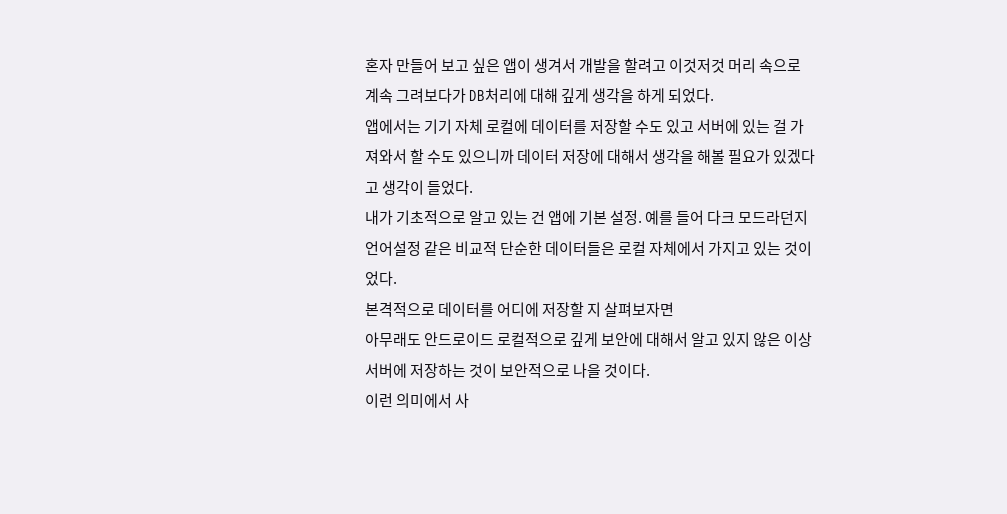혼자 만들어 보고 싶은 앱이 생겨서 개발을 할려고 이것저것 머리 속으로 계속 그려보다가 DB처리에 대해 깊게 생각을 하게 되었다.
앱에서는 기기 자체 로컬에 데이터를 저장할 수도 있고 서버에 있는 걸 가져와서 할 수도 있으니까 데이터 저장에 대해서 생각을 해볼 필요가 있겠다고 생각이 들었다.
내가 기초적으로 알고 있는 건 앱에 기본 설정. 예를 들어 다크 모드라던지 언어설정 같은 비교적 단순한 데이터들은 로컬 자체에서 가지고 있는 것이었다.
본격적으로 데이터를 어디에 저장할 지 살펴보자면
아무래도 안드로이드 로컬적으로 깊게 보안에 대해서 알고 있지 않은 이상 서버에 저장하는 것이 보안적으로 나을 것이다.
이런 의미에서 사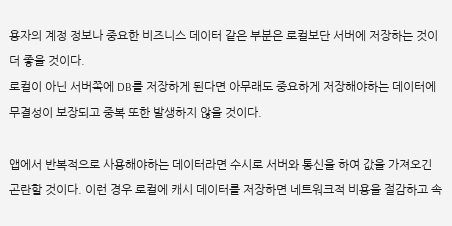용자의 계정 정보나 중요한 비즈니스 데이터 같은 부분은 로컬보단 서버에 저장하는 것이 더 좋을 것이다.
로컬이 아닌 서버쪽에 DB를 저장하게 된다면 아무래도 중요하게 저장해야하는 데이터에 무결성이 보장되고 중복 또한 발생하지 않을 것이다.

앱에서 반복적으로 사용해야하는 데이터라면 수시로 서버와 통신을 하여 값을 가져오긴 곤란할 것이다. 이런 경우 로컬에 캐시 데이터를 저장하면 네트워크적 비용을 절감하고 속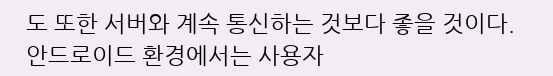도 또한 서버와 계속 통신하는 것보다 좋을 것이다.
안드로이드 환경에서는 사용자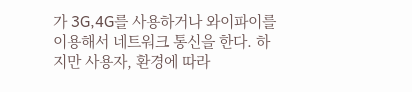가 3G,4G를 사용하거나 와이파이를 이용해서 네트워크 통신을 한다. 하지만 사용자, 환경에 따라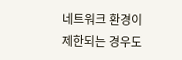네트워크 환경이 제한되는 경우도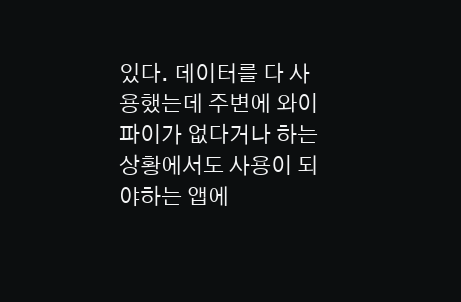있다. 데이터를 다 사용했는데 주변에 와이파이가 없다거나 하는 상황에서도 사용이 되야하는 앱에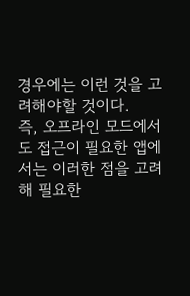경우에는 이런 것을 고려해야할 것이다.
즉, 오프라인 모드에서도 접근이 필요한 앱에서는 이러한 점을 고려해 필요한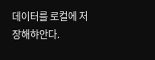데이터를 로컬에 저장해햐안다.